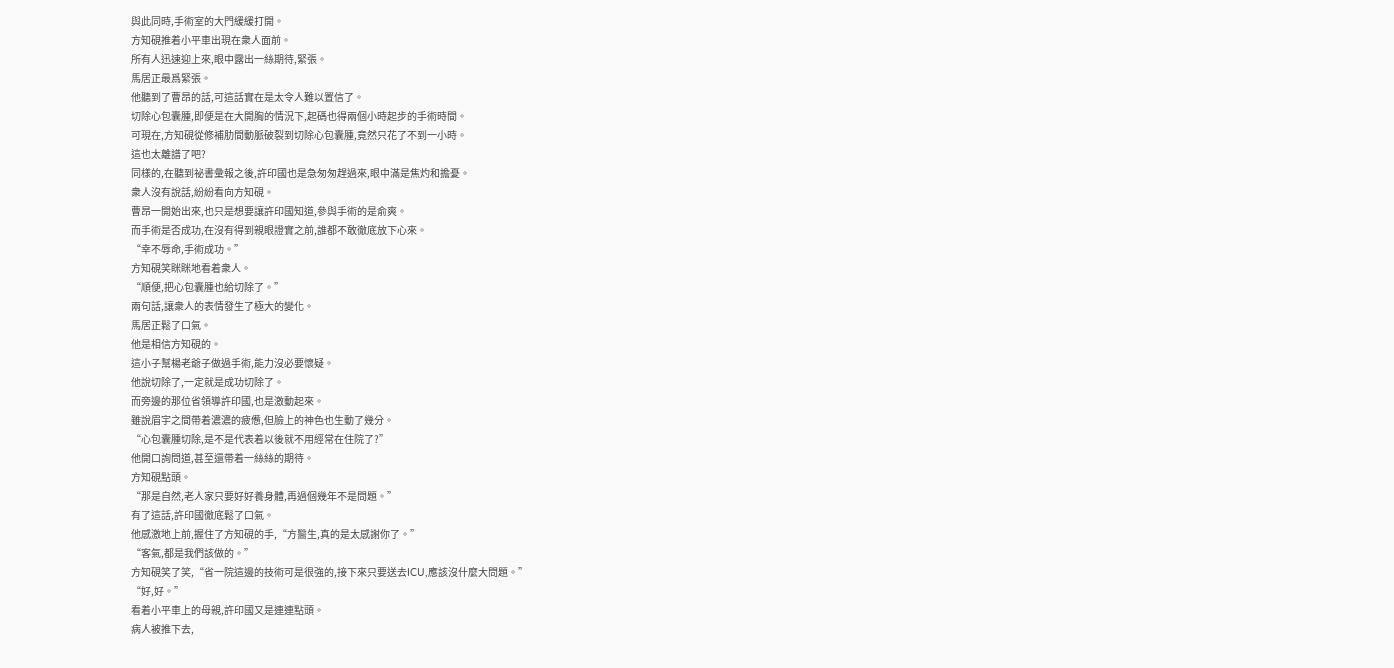與此同時,手術室的大門緩緩打開。
方知硯推着小平車出現在衆人面前。
所有人迅速迎上來,眼中露出一絲期待,緊張。
馬居正最爲緊張。
他聽到了曹昂的話,可這話實在是太令人難以置信了。
切除心包囊腫,即便是在大開胸的情況下,起碼也得兩個小時起步的手術時間。
可現在,方知硯從修補肋間動脈破裂到切除心包囊腫,竟然只花了不到一小時。
這也太離譜了吧?
同樣的,在聽到祕書彙報之後,許印國也是急匆匆趕過來,眼中滿是焦灼和擔憂。
衆人沒有說話,紛紛看向方知硯。
曹昂一開始出來,也只是想要讓許印國知道,參與手術的是俞爽。
而手術是否成功,在沒有得到親眼證實之前,誰都不敢徹底放下心來。
“幸不辱命,手術成功。”
方知硯笑眯眯地看着衆人。
“順便,把心包囊腫也給切除了。”
兩句話,讓衆人的表情發生了極大的變化。
馬居正鬆了口氣。
他是相信方知硯的。
這小子幫楊老爺子做過手術,能力沒必要懷疑。
他說切除了,一定就是成功切除了。
而旁邊的那位省領導許印國,也是激動起來。
雖說眉宇之間帶着濃濃的疲憊,但臉上的神色也生動了幾分。
“心包囊腫切除,是不是代表着以後就不用經常在住院了?”
他開口詢問道,甚至還帶着一絲絲的期待。
方知硯點頭。
“那是自然,老人家只要好好養身體,再過個幾年不是問題。”
有了這話,許印國徹底鬆了口氣。
他感激地上前,握住了方知硯的手,“方醫生,真的是太感謝你了。”
“客氣,都是我們該做的。”
方知硯笑了笑,“省一院這邊的技術可是很強的,接下來只要送去ICU,應該沒什麼大問題。”
“好,好。”
看着小平車上的母親,許印國又是連連點頭。
病人被推下去,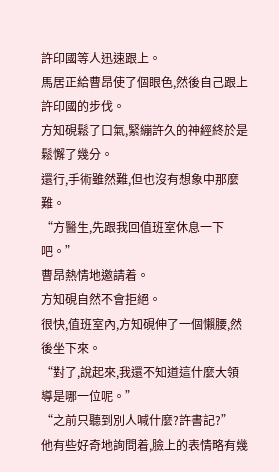許印國等人迅速跟上。
馬居正給曹昂使了個眼色,然後自己跟上許印國的步伐。
方知硯鬆了口氣,緊繃許久的神經終於是鬆懈了幾分。
還行,手術雖然難,但也沒有想象中那麼難。
“方醫生,先跟我回值班室休息一下吧。”
曹昂熱情地邀請着。
方知硯自然不會拒絕。
很快,值班室內,方知硯伸了一個懶腰,然後坐下來。
“對了,說起來,我還不知道這什麼大領導是哪一位呢。”
“之前只聽到別人喊什麼?許書記?”
他有些好奇地詢問着,臉上的表情略有幾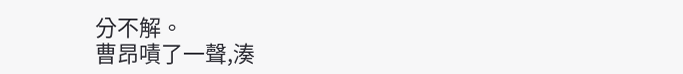分不解。
曹昂嘖了一聲,湊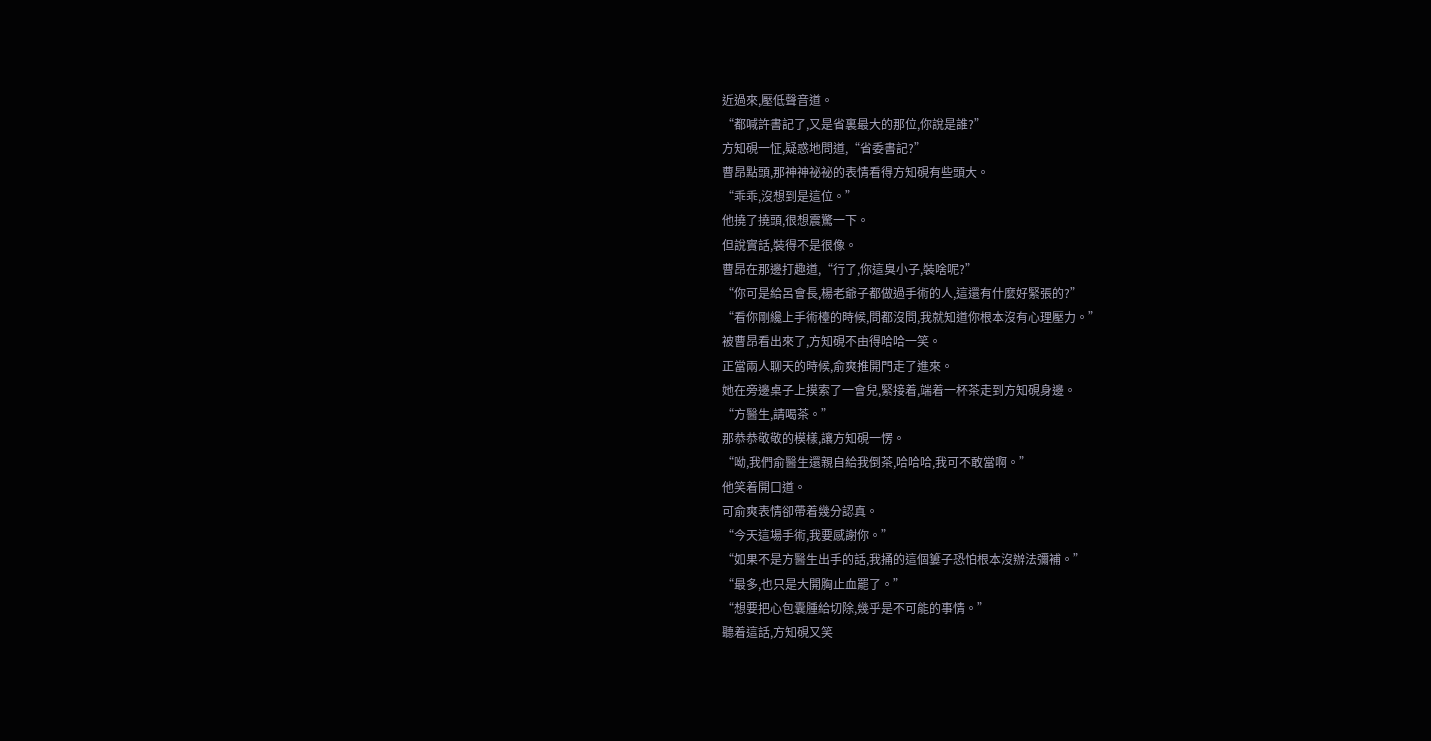近過來,壓低聲音道。
“都喊許書記了,又是省裏最大的那位,你說是誰?”
方知硯一怔,疑惑地問道,“省委書記?”
曹昂點頭,那神神祕祕的表情看得方知硯有些頭大。
“乖乖,沒想到是這位。”
他撓了撓頭,很想震驚一下。
但說實話,裝得不是很像。
曹昂在那邊打趣道,“行了,你這臭小子,裝啥呢?”
“你可是給呂會長,楊老爺子都做過手術的人,這還有什麼好緊張的?”
“看你剛纔上手術檯的時候,問都沒問,我就知道你根本沒有心理壓力。”
被曹昂看出來了,方知硯不由得哈哈一笑。
正當兩人聊天的時候,俞爽推開門走了進來。
她在旁邊桌子上摸索了一會兒,緊接着,端着一杯茶走到方知硯身邊。
“方醫生,請喝茶。”
那恭恭敬敬的模樣,讓方知硯一愣。
“呦,我們俞醫生還親自給我倒茶,哈哈哈,我可不敢當啊。”
他笑着開口道。
可俞爽表情卻帶着幾分認真。
“今天這場手術,我要感謝你。”
“如果不是方醫生出手的話,我捅的這個簍子恐怕根本沒辦法彌補。”
“最多,也只是大開胸止血罷了。”
“想要把心包囊腫給切除,幾乎是不可能的事情。”
聽着這話,方知硯又笑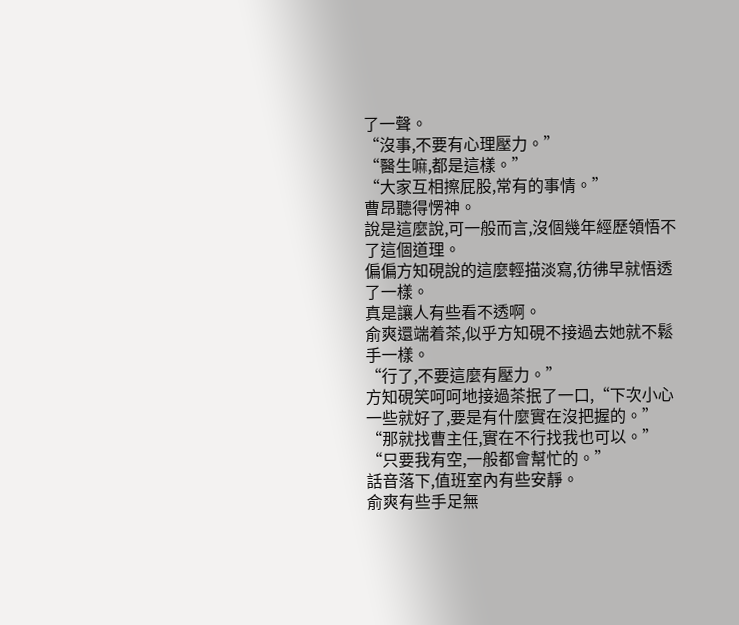了一聲。
“沒事,不要有心理壓力。”
“醫生嘛,都是這樣。”
“大家互相擦屁股,常有的事情。”
曹昂聽得愣神。
說是這麼說,可一般而言,沒個幾年經歷領悟不了這個道理。
偏偏方知硯說的這麼輕描淡寫,彷彿早就悟透了一樣。
真是讓人有些看不透啊。
俞爽還端着茶,似乎方知硯不接過去她就不鬆手一樣。
“行了,不要這麼有壓力。”
方知硯笑呵呵地接過茶抿了一口,“下次小心一些就好了,要是有什麼實在沒把握的。”
“那就找曹主任,實在不行找我也可以。”
“只要我有空,一般都會幫忙的。”
話音落下,值班室內有些安靜。
俞爽有些手足無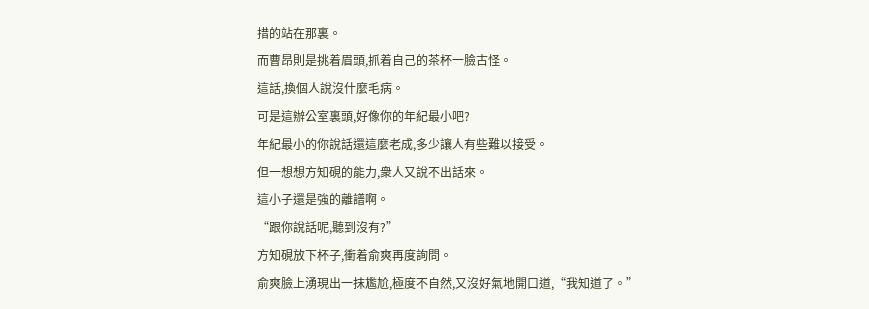措的站在那裏。
而曹昂則是挑着眉頭,抓着自己的茶杯一臉古怪。
這話,換個人說沒什麼毛病。
可是這辦公室裏頭,好像你的年紀最小吧?
年紀最小的你說話還這麼老成,多少讓人有些難以接受。
但一想想方知硯的能力,衆人又說不出話來。
這小子還是強的離譜啊。
“跟你說話呢,聽到沒有?”
方知硯放下杯子,衝着俞爽再度詢問。
俞爽臉上湧現出一抹尷尬,極度不自然,又沒好氣地開口道,“我知道了。”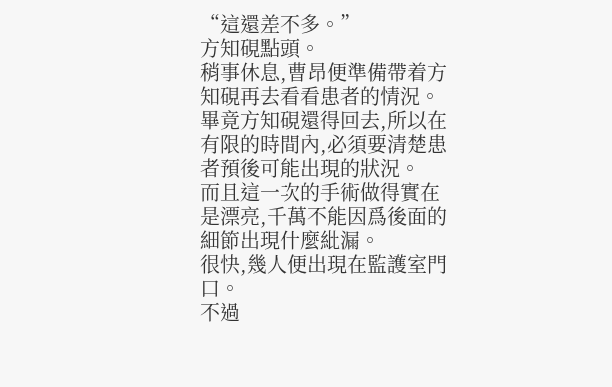“這還差不多。”
方知硯點頭。
稍事休息,曹昂便準備帶着方知硯再去看看患者的情況。
畢竟方知硯還得回去,所以在有限的時間內,必須要清楚患者預後可能出現的狀況。
而且這一次的手術做得實在是漂亮,千萬不能因爲後面的細節出現什麼紕漏。
很快,幾人便出現在監護室門口。
不過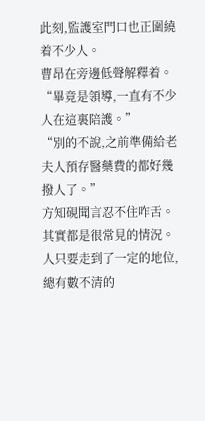此刻,監護室門口也正圍繞着不少人。
曹昂在旁邊低聲解釋着。
“畢竟是領導,一直有不少人在這裏陪護。”
“別的不說,之前準備給老夫人預存醫藥費的都好幾撥人了。”
方知硯聞言忍不住咋舌。
其實都是很常見的情況。
人只要走到了一定的地位,總有數不清的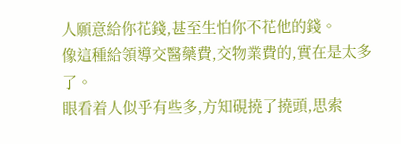人願意給你花錢,甚至生怕你不花他的錢。
像這種給領導交醫藥費,交物業費的,實在是太多了。
眼看着人似乎有些多,方知硯撓了撓頭,思索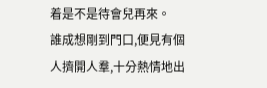着是不是待會兒再來。
誰成想剛到門口,便見有個人擠開人羣,十分熱情地出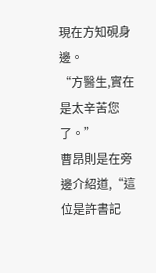現在方知硯身邊。
“方醫生,實在是太辛苦您了。”
曹昂則是在旁邊介紹道,“這位是許書記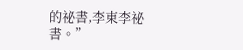的祕書,李東李祕書。”